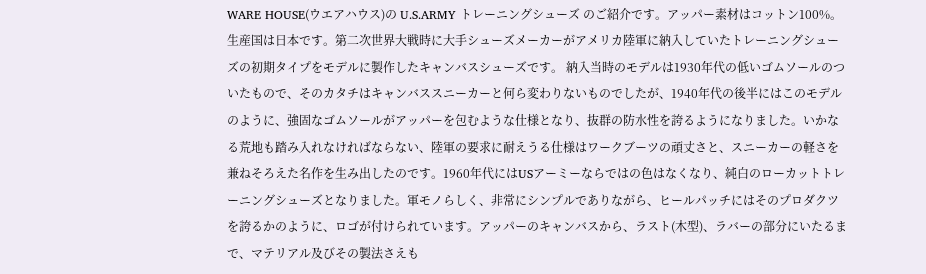WARE HOUSE(ウエアハウス)の U.S.ARMY トレーニングシューズ のご紹介です。アッパー素材はコットン100%。生産国は日本です。第二次世界大戦時に大手シューズメーカーがアメリカ陸軍に納入していたトレーニングシューズの初期タイプをモデルに製作したキャンバスシューズです。 納入当時のモデルは1930年代の低いゴムソールのついたもので、そのカタチはキャンバススニーカーと何ら変わりないものでしたが、1940年代の後半にはこのモデルのように、強固なゴムソールがアッパーを包むような仕様となり、抜群の防水性を誇るようになりました。いかなる荒地も踏み入れなければならない、陸軍の要求に耐えうる仕様はワークブーツの頑丈さと、スニーカーの軽さを兼ねそろえた名作を生み出したのです。1960年代にはUSアーミーならではの色はなくなり、純白のローカットトレーニングシューズとなりました。軍モノらしく、非常にシンプルでありながら、ヒールパッチにはそのプロダクツを誇るかのように、ロゴが付けられています。アッパーのキャンバスから、ラスト(木型)、ラバーの部分にいたるまで、マテリアル及びその製法さえも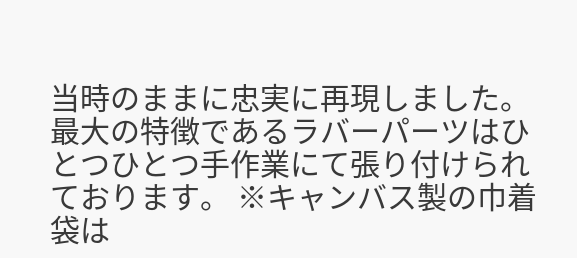当時のままに忠実に再現しました。最大の特徴であるラバーパーツはひとつひとつ手作業にて張り付けられております。 ※キャンバス製の巾着袋は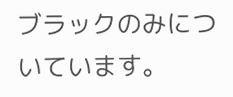ブラックのみについています。